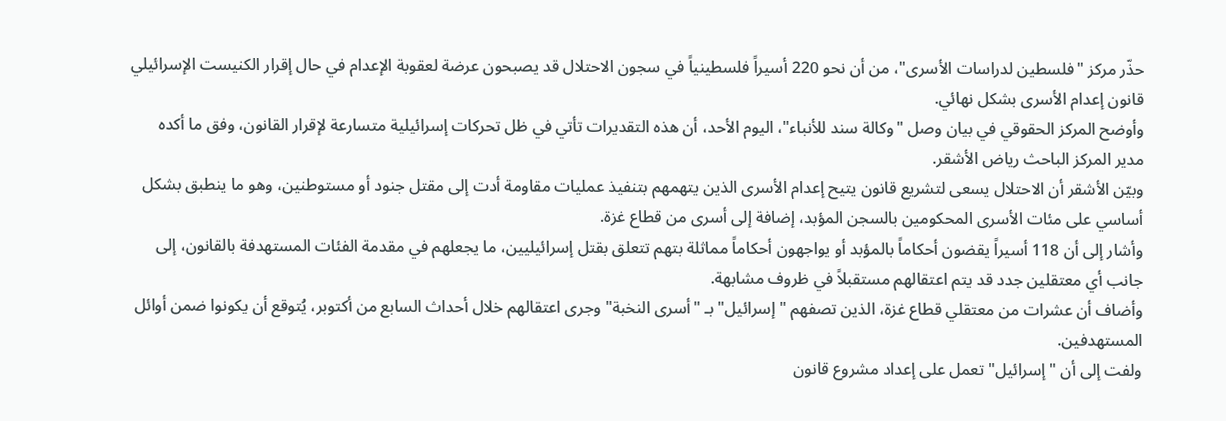حذّر مركز "فلسطين لدراسات الأسرى"، من أن نحو 220 أسيراً فلسطينياً في سجون الاحتلال قد يصبحون عرضة لعقوبة الإعدام في حال إقرار الكنيست الإسرائيلي قانون إعدام الأسرى بشكل نهائي.
وأوضح المركز الحقوقي في بيان وصل "وكالة سند للأنباء"، اليوم الأحد، أن هذه التقديرات تأتي في ظل تحركات إسرائيلية متسارعة لإقرار القانون، وفق ما أكده مدير المركز الباحث رياض الأشقر.
وبيّن الأشقر أن الاحتلال يسعى لتشريع قانون يتيح إعدام الأسرى الذين يتهمهم بتنفيذ عمليات مقاومة أدت إلى مقتل جنود أو مستوطنين، وهو ما ينطبق بشكل أساسي على مئات الأسرى المحكومين بالسجن المؤبد، إضافة إلى أسرى من قطاع غزة.
وأشار إلى أن 118 أسيراً يقضون أحكاماً بالمؤبد أو يواجهون أحكاماً مماثلة بتهم تتعلق بقتل إسرائيليين، ما يجعلهم في مقدمة الفئات المستهدفة بالقانون، إلى جانب أي معتقلين جدد قد يتم اعتقالهم مستقبلاً في ظروف مشابهة.
وأضاف أن عشرات من معتقلي قطاع غزة، الذين تصفهم "إسرائيل" بـ "أسرى النخبة" وجرى اعتقالهم خلال أحداث السابع من أكتوبر، يُتوقع أن يكونوا ضمن أوائل المستهدفين.
ولفت إلى أن "إسرائيل" تعمل على إعداد مشروع قانون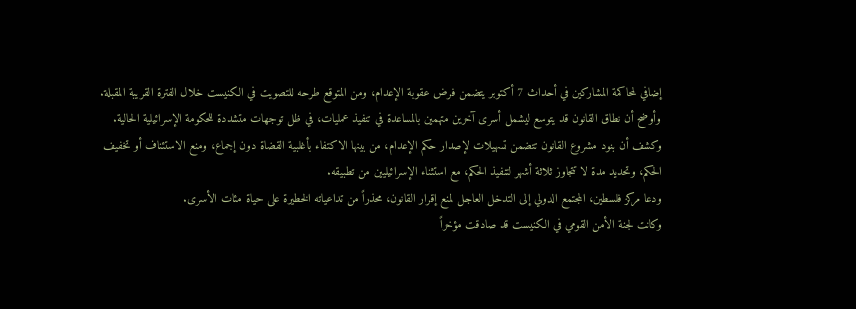إضافي لمحاكمة المشاركين في أحداث 7 أكتوبر يتضمن فرض عقوبة الإعدام، ومن المتوقع طرحه للتصويت في الكنيست خلال الفترة القريبة المقبلة.
وأوضح أن نطاق القانون قد يتوسع ليشمل أسرى آخرين متهمين بالمساعدة في تنفيذ عمليات، في ظل توجهات متشددة للحكومة الإسرائيلية الحالية.
وكشف أن بنود مشروع القانون تتضمن تسهيلات لإصدار حكم الإعدام، من بينها الاكتفاء بأغلبية القضاة دون إجماع، ومنع الاستئناف أو تخفيف الحكم، وتحديد مدة لا تتجاوز ثلاثة أشهر لتنفيذ الحكم، مع استثناء الإسرائيليين من تطبيقه.
ودعا مركز فلسطين، المجتمع الدولي إلى التدخل العاجل لمنع إقرار القانون، محذراً من تداعياته الخطيرة على حياة مئات الأسرى.
وكانت لجنة الأمن القومي في الكنيست قد صادقت مؤخراً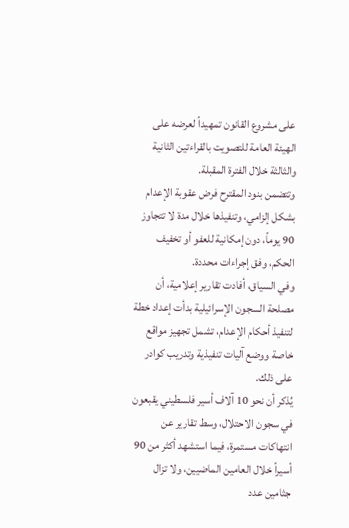على مشروع القانون تمهيداً لعرضه على الهيئة العامة للتصويت بالقراءتين الثانية والثالثة خلال الفترة المقبلة.
وتتضمن بنود المقترح فرض عقوبة الإعدام بشكل إلزامي، وتنفيذها خلال مدة لا تتجاوز 90 يوماً، دون إمكانية للعفو أو تخفيف الحكم، وفق إجراءات محددة.
وفي السياق، أفادت تقارير إعلامية، أن مصلحة السجون الإسرائيلية بدأت إعداد خطة لتنفيذ أحكام الإعدام، تشمل تجهيز مواقع خاصة ووضع آليات تنفيذية وتدريب كوادر على ذلك.
يُذكر أن نحو 10 آلاف أسير فلسطيني يقبعون في سجون الاحتلال، وسط تقارير عن انتهاكات مستمرة، فيما استشهد أكثر من 90 أسيراً خلال العامين الماضيين، ولا تزال جثامين عدد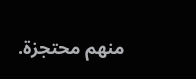منهم محتجزة.